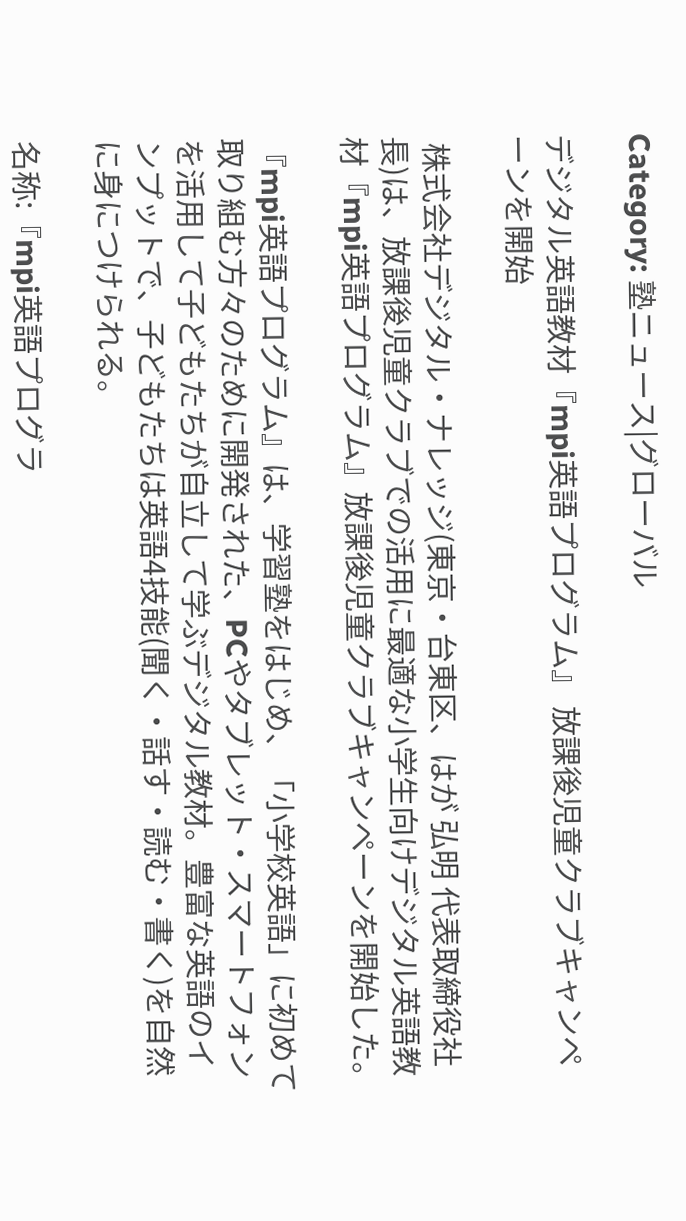Category: 塾ニュース|グローバル

デジタル英語教材『mpi英語プログラム』 放課後児童クラブキャンペーンを開始

 株式会社デジタル・ナレッジ(東京・台東区、はが 弘明 代表取締役社長)は、放課後児童クラブでの活用に最適な小学生向けデジタル英語教材『mpi英語プログラム』放課後児童クラブキャンペーンを開始した。

『mpi英語プログラム』は、学習塾をはじめ、「小学校英語」に初めて取り組む方々のために開発された、PCやタブレット・スマートフォンを活用して子どもたちが自立して学ぶデジタル教材。豊富な英語のインプットで、子どもたちは英語4技能(聞く・話す・読む・書く)を自然に身につけられる。

名称:『mpi英語プログラ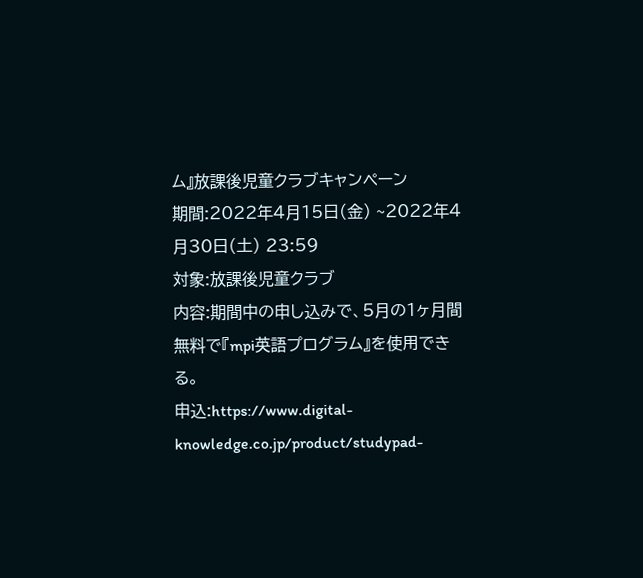ム』放課後児童クラブキャンペーン
期間:2022年4月15日(金) ~2022年4月30日(土) 23:59
対象:放課後児童クラブ
内容:期間中の申し込みで、5月の1ヶ月間無料で『mpi英語プログラム』を使用できる。
申込:https://www.digital-knowledge.co.jp/product/studypad-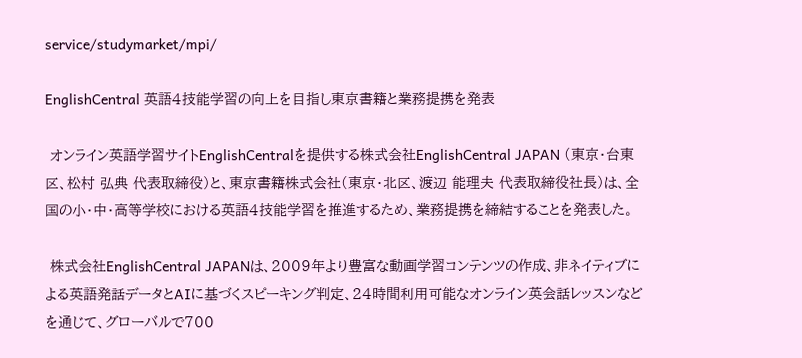service/studymarket/mpi/

EnglishCentral 英語4技能学習の向上を目指し東京書籍と業務提携を発表

 オンライン英語学習サイトEnglishCentralを提供する株式会社EnglishCentral JAPAN (東京・台東区、松村 弘典 代表取締役)と、東京書籍株式会社(東京・北区、渡辺 能理夫 代表取締役社長)は、全国の小・中・高等学校における英語4技能学習を推進するため、業務提携を締結することを発表した。

 株式会社EnglishCentral JAPANは、2009年より豊富な動画学習コンテンツの作成、非ネイティブによる英語発話データとAIに基づくスピーキング判定、24時間利用可能なオンライン英会話レッスンなどを通じて、グローバルで700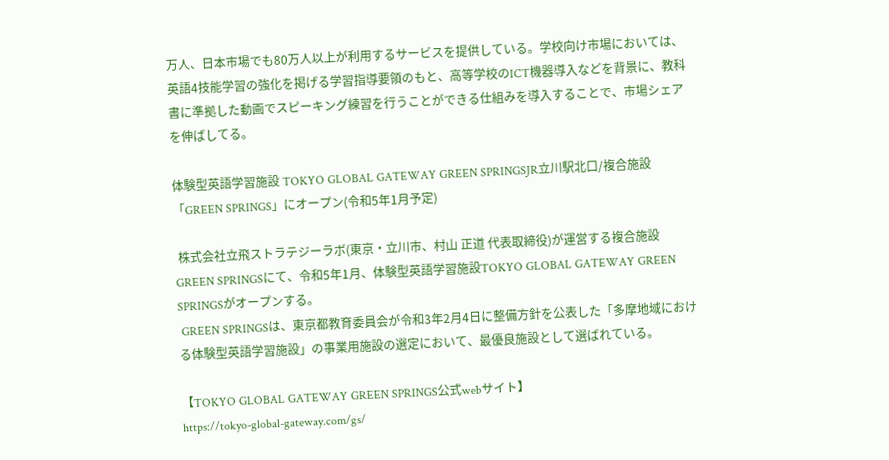万人、日本市場でも80万人以上が利用するサービスを提供している。学校向け市場においては、英語4技能学習の強化を掲げる学習指導要領のもと、高等学校のICT機器導入などを背景に、教科書に準拠した動画でスピーキング練習を行うことができる仕組みを導入することで、市場シェアを伸ばしてる。

体験型英語学習施設 TOKYO GLOBAL GATEWAY GREEN SPRINGSJR立川駅北口/複合施設「GREEN SPRINGS」にオープン(令和5年1月予定)

 株式会社立飛ストラテジーラボ(東京・立川市、村山 正道 代表取締役)が運営する複合施設GREEN SPRINGSにて、令和5年1月、体験型英語学習施設TOKYO GLOBAL GATEWAY GREEN SPRINGSがオープンする。
 GREEN SPRINGSは、東京都教育委員会が令和3年2月4日に整備方針を公表した「多摩地域における体験型英語学習施設」の事業用施設の選定において、最優良施設として選ばれている。

【TOKYO GLOBAL GATEWAY GREEN SPRINGS公式webサイト】
https://tokyo-global-gateway.com/gs/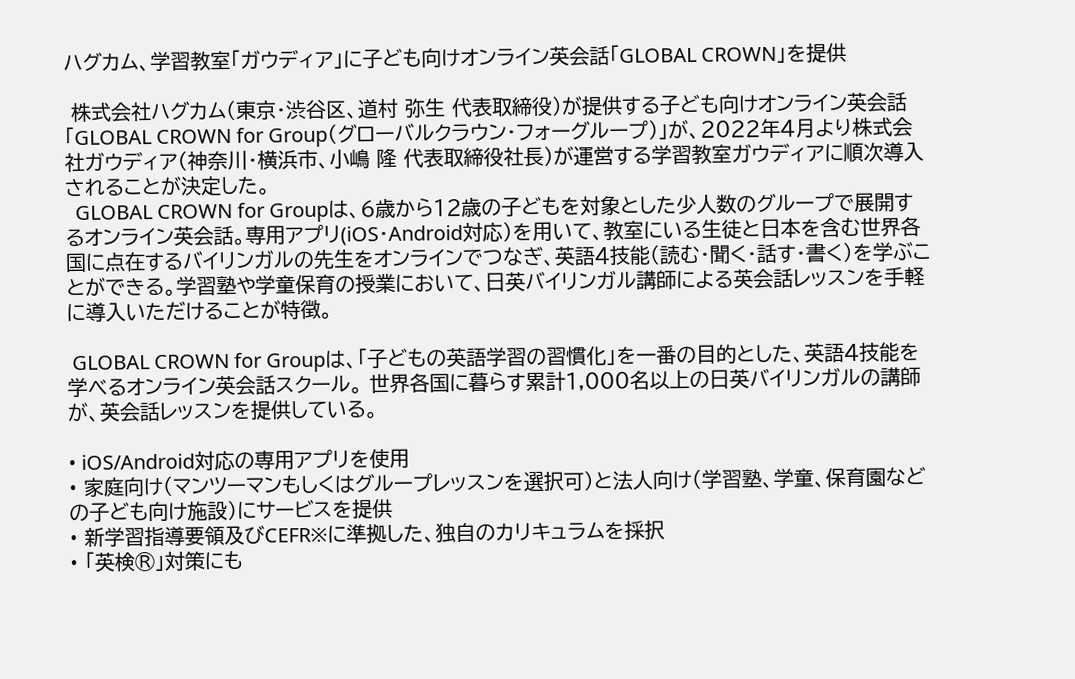ハグカム、学習教室「ガウディア」に子ども向けオンライン英会話「GLOBAL CROWN」を提供

 株式会社ハグカム(東京・渋谷区、道村 弥生 代表取締役)が提供する子ども向けオンライン英会話「GLOBAL CROWN for Group(グローバルクラウン・フォーグループ)」が、2022年4月より株式会社ガウディア(神奈川・横浜市、小嶋 隆 代表取締役社長)が運営する学習教室ガウディアに順次導入されることが決定した。
  GLOBAL CROWN for Groupは、6歳から12歳の子どもを対象とした少人数のグループで展開するオンライン英会話。専用アプリ(iOS・Android対応)を用いて、教室にいる生徒と日本を含む世界各国に点在するバイリンガルの先生をオンラインでつなぎ、英語4技能(読む・聞く・話す・書く)を学ぶことができる。学習塾や学童保育の授業において、日英バイリンガル講師による英会話レッスンを手軽に導入いただけることが特徴。

 GLOBAL CROWN for Groupは、「子どもの英語学習の習慣化」を一番の目的とした、英語4技能を学べるオンライン英会話スクール。 世界各国に暮らす累計1,000名以上の日英バイリンガルの講師が、英会話レッスンを提供している。

• iOS/Android対応の専用アプリを使用
• 家庭向け(マンツーマンもしくはグループレッスンを選択可)と法人向け(学習塾、学童、保育園などの子ども向け施設)にサービスを提供
• 新学習指導要領及びCEFR※に準拠した、独自のカリキュラムを採択
• 「英検®」対策にも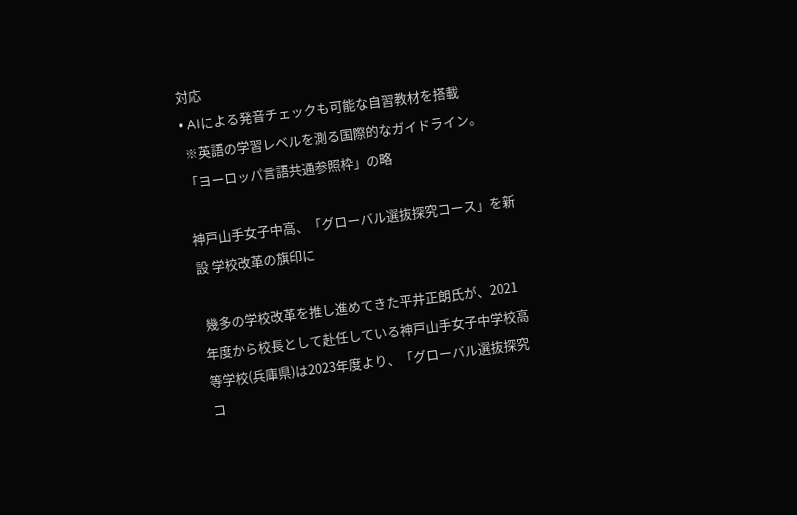対応
• AIによる発音チェックも可能な自習教材を搭載
 ※英語の学習レベルを測る国際的なガイドライン。「ヨーロッパ言語共通参照枠」の略

神戸山手女子中高、「グローバル選抜探究コース」を新設 学校改革の旗印に

 幾多の学校改革を推し進めてきた平井正朗氏が、2021年度から校長として赴任している神戸山手女子中学校高等学校(兵庫県)は2023年度より、「グローバル選抜探究コ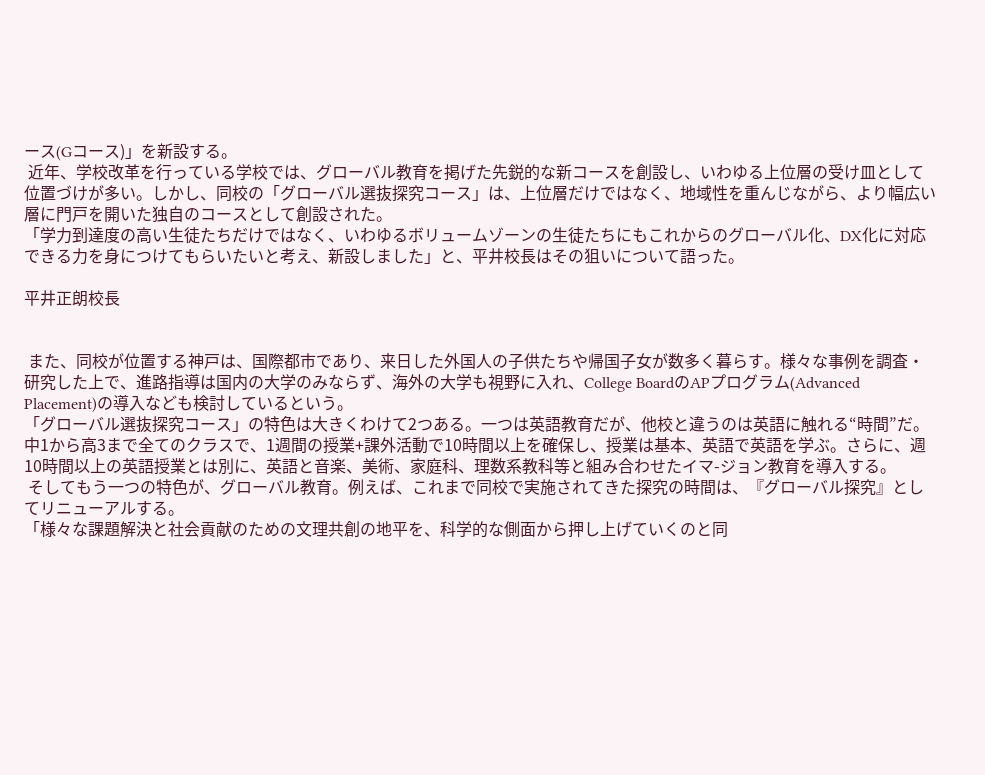ース(Gコース)」を新設する。
 近年、学校改革を行っている学校では、グローバル教育を掲げた先鋭的な新コースを創設し、いわゆる上位層の受け皿として位置づけが多い。しかし、同校の「グローバル選抜探究コース」は、上位層だけではなく、地域性を重んじながら、より幅広い層に門戸を開いた独自のコースとして創設された。
「学力到達度の高い生徒たちだけではなく、いわゆるボリュームゾーンの生徒たちにもこれからのグローバル化、DX化に対応できる力を身につけてもらいたいと考え、新設しました」と、平井校長はその狙いについて語った。

平井正朗校長


 また、同校が位置する神戸は、国際都市であり、来日した外国人の子供たちや帰国子女が数多く暮らす。様々な事例を調査・研究した上で、進路指導は国内の大学のみならず、海外の大学も視野に入れ、College BoardのAPプログラム(Advanced Placement)の導入なども検討しているという。
「グローバル選抜探究コース」の特色は大きくわけて2つある。一つは英語教育だが、他校と違うのは英語に触れる“時間”だ。中1から高3まで全てのクラスで、1週間の授業+課外活動で10時間以上を確保し、授業は基本、英語で英語を学ぶ。さらに、週10時間以上の英語授業とは別に、英語と音楽、美術、家庭科、理数系教科等と組み合わせたイマ-ジョン教育を導入する。
 そしてもう一つの特色が、グローバル教育。例えば、これまで同校で実施されてきた探究の時間は、『グローバル探究』としてリニューアルする。
「様々な課題解決と社会貢献のための文理共創の地平を、科学的な側面から押し上げていくのと同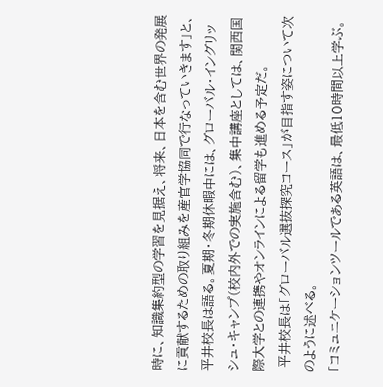時に、知識集約型の学習を見据え、将来、日本を含む世界の発展に貢献するための取り組みを産官学協同で行なっていきます」と、平井校長は語る。夏期・冬期休暇中には、グローバル・イングリッシュ・キャンプ(校内外での実施含む)、集中講座としては、関西国際大学との連携やオンラインによる留学も進める予定だ。
 平井校長は「グローバル選抜探究コース」が目指す姿について次のように述べる。
「コミュニケーションツールである英語は、最低10時間以上学ぶ。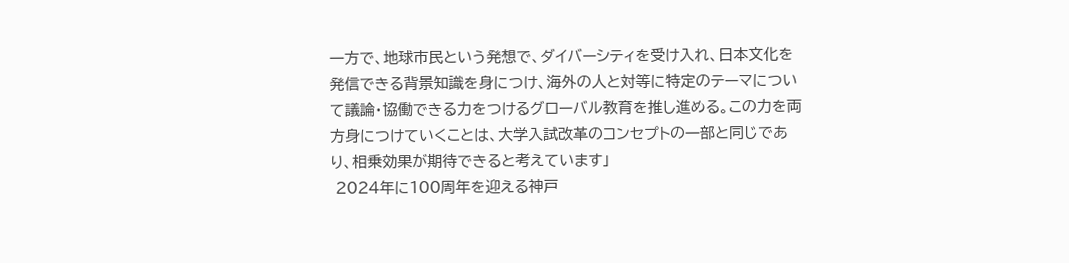一方で、地球市民という発想で、ダイバーシティを受け入れ、日本文化を発信できる背景知識を身につけ、海外の人と対等に特定のテーマについて議論・協働できる力をつけるグローバル教育を推し進める。この力を両方身につけていくことは、大学入試改革のコンセプトの一部と同じであり、相乗効果が期待できると考えています」
 2024年に100周年を迎える神戸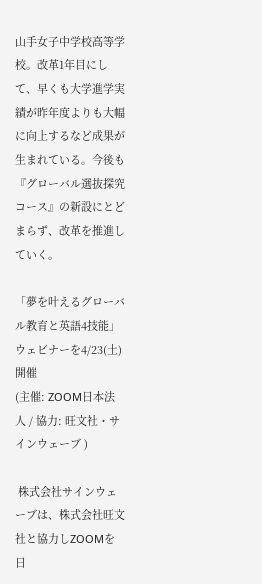山手女子中学校高等学校。改革1年目にして、早くも大学進学実績が昨年度よりも大幅に向上するなど成果が生まれている。今後も『グローバル選抜探究コース』の新設にとどまらず、改革を推進していく。

「夢を叶えるグローバル教育と英語4技能」ウェビナーを4/23(土)開催
(主催: ZOOM日本法人 / 協力: 旺文社・サインウェーブ )

 株式会社サインウェーブは、株式会社旺文社と協力しZOOMを日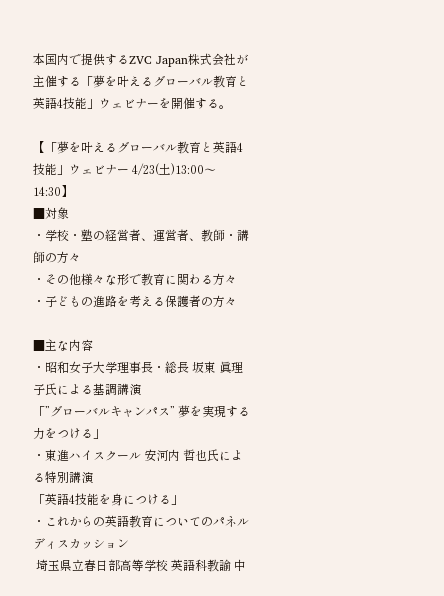本国内で提供するZVC Japan株式会社が主催する「夢を叶えるグローバル教育と英語4技能」ウェビナーを開催する。

【「夢を叶えるグローバル教育と英語4技能」ウェビナー 4/23(土)13:00〜14:30】
■対象
・学校・塾の経営者、運営者、教師・講師の方々
・その他様々な形で教育に関わる方々
・子どもの進路を考える保護者の方々

■主な内容
・昭和女子大学理事長・総長 坂東 眞理子氏による基調講演
「”グローバルキャンパス” 夢を実現する力をつける」
・東進ハイスクール 安河内 哲也氏による特別講演
「英語4技能を身につける」
・これからの英語教育についてのパネルディスカッション
 埼玉県立春日部高等学校 英語科教諭 中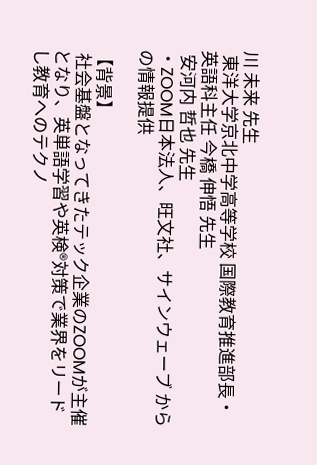川 未来 先生
 東洋大学京北中学高等学校 国際教育推進部長・英語科主任 今橋 伸悟 先生
 安河内 哲也 先生
・ZOOM日本法人、旺文社、サインウェーブ からの情報提供

【背景】
 社会基盤となってきたテック企業のZOOMが主催となり、英単語学習や英検®対策で業界をリードし教育へのテクノ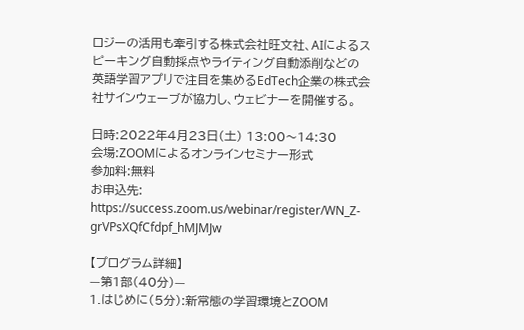ロジーの活用も牽引する株式会社旺文社、AIによるスピーキング自動採点やライティング自動添削などの英語学習アプリで注目を集めるEdTech企業の株式会社サインウェーブが協力し、ウェビナーを開催する。

日時:2022年4月23日(土) 13:00〜14:30
会場:ZOOMによるオンラインセミナー形式
参加料:無料
お申込先: https://success.zoom.us/webinar/register/WN_Z-grVPsXQfCfdpf_hMJMJw

【プログラム詳細】
—第1部(40分)—
1.はじめに(5分):新常態の学習環境とZOOM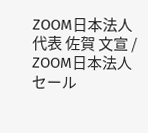ZOOM日本法人代表 佐賀 文宣 / ZOOM日本法人 セール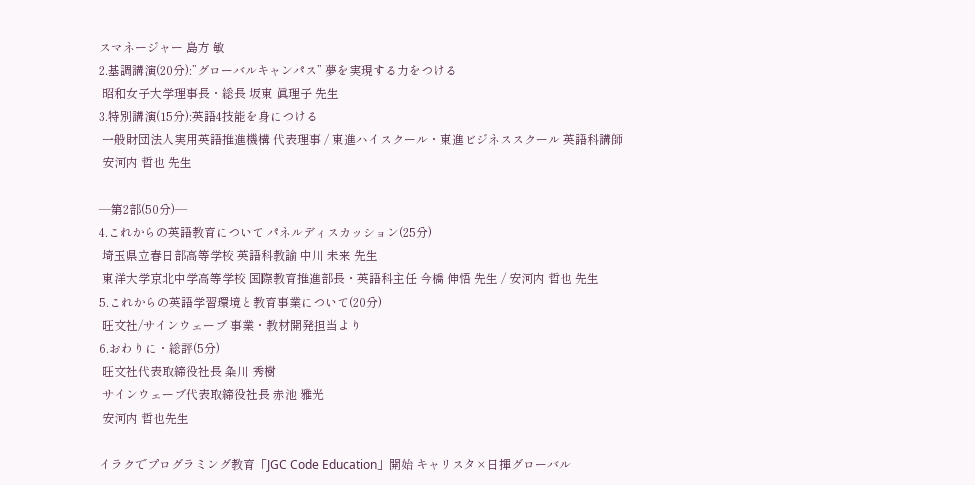スマネージャー 島方 敏
2.基調講演(20分):”グローバルキャンパス” 夢を実現する力をつける
 昭和女子大学理事長・総長 坂東 眞理子 先生
3.特別講演(15分):英語4技能を身につける
 一般財団法人実用英語推進機構 代表理事 / 東進ハイスクール・東進ビジネススクール 英語科講師
 安河内 哲也 先生

—第2部(50分)—
4.これからの英語教育について パネルディスカッション(25分)
 埼玉県立春日部高等学校 英語科教諭 中川 未来 先生
 東洋大学京北中学高等学校 国際教育推進部長・英語科主任 今橋 伸悟 先生 / 安河内 哲也 先生
5.これからの英語学習環境と教育事業について(20分)
 旺文社/サインウェーブ 事業・教材開発担当より
6.おわりに・総評(5分)
 旺文社代表取締役社長 粂川 秀樹
 サインウェーブ代表取締役社長 赤池 雅光
 安河内 哲也先生

イラクでプログラミング教育「JGC Code Education」開始 キャリスタ×日揮グローバル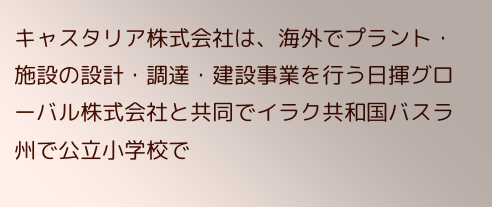キャスタリア株式会社は、海外でプラント・施設の設計・調達・建設事業を行う日揮グローバル株式会社と共同でイラク共和国バスラ州で公立小学校で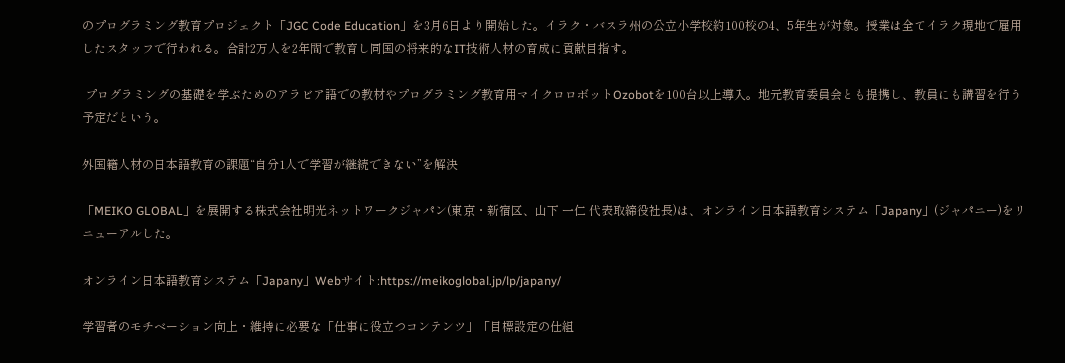のプログラミング教育プロジェクト「JGC Code Education」を3月6日より開始した。イラク・バスラ州の公立小学校約100校の4、5年生が対象。授業は全てイラク現地で雇用したスタッフで行われる。合計2万人を2年間で教育し同国の将来的なIT技術人材の育成に貢献目指す。

 プログラミングの基礎を学ぶためのアラビア語での教材やプログラミング教育用マイクロロボットOzobotを100台以上導入。地元教育委員会とも提携し、教員にも講習を行う予定だという。

外国籍人材の日本語教育の課題“自分1人で学習が継続できない”を解決

「MEIKO GLOBAL」を展開する株式会社明光ネットワークジャパン(東京・新宿区、山下 一仁 代表取締役社長)は、オンライン日本語教育システム「Japany」(ジャパニー)をリニューアルした。

オンライン日本語教育システム「Japany」Webサイト:https://meikoglobal.jp/lp/japany/

学習者のモチベーション向上・維持に必要な「仕事に役立つコンテンツ」「目標設定の仕組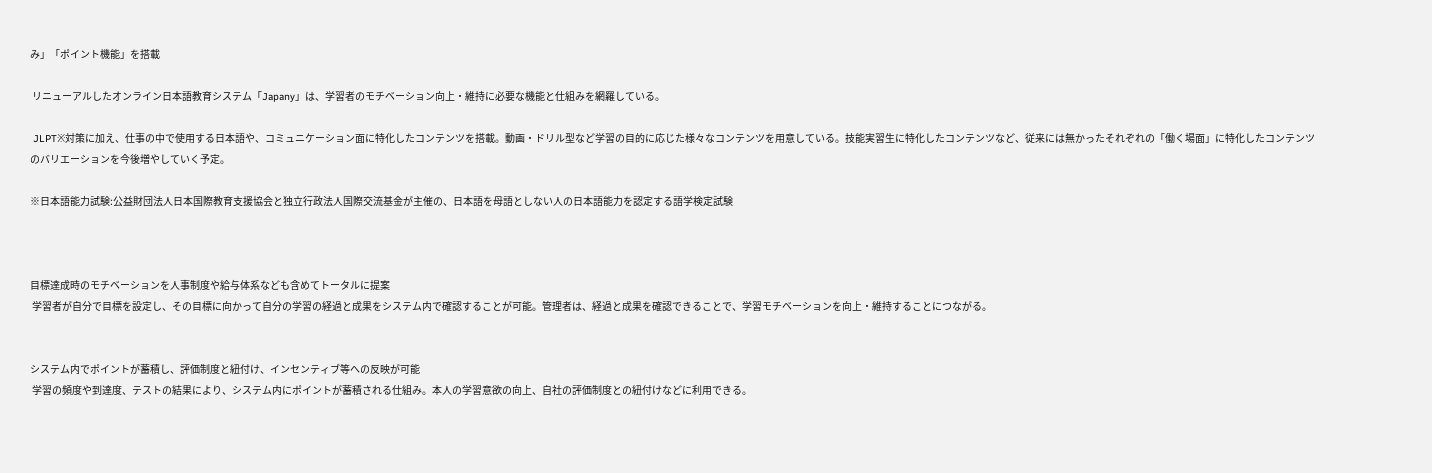み」「ポイント機能」を搭載

 リニューアルしたオンライン日本語教育システム「Japany」は、学習者のモチベーション向上・維持に必要な機能と仕組みを網羅している。

 JLPT※対策に加え、仕事の中で使用する日本語や、コミュニケーション面に特化したコンテンツを搭載。動画・ドリル型など学習の目的に応じた様々なコンテンツを用意している。技能実習生に特化したコンテンツなど、従来には無かったそれぞれの「働く場面」に特化したコンテンツのバリエーションを今後増やしていく予定。

※日本語能力試験:公益財団法人日本国際教育支援協会と独立行政法人国際交流基金が主催の、日本語を母語としない人の日本語能力を認定する語学検定試験



目標達成時のモチベーションを人事制度や給与体系なども含めてトータルに提案
 学習者が自分で目標を設定し、その目標に向かって自分の学習の経過と成果をシステム内で確認することが可能。管理者は、経過と成果を確認できることで、学習モチベーションを向上・維持することにつながる。


システム内でポイントが蓄積し、評価制度と紐付け、インセンティブ等への反映が可能
 学習の頻度や到達度、テストの結果により、システム内にポイントが蓄積される仕組み。本人の学習意欲の向上、自社の評価制度との紐付けなどに利用できる。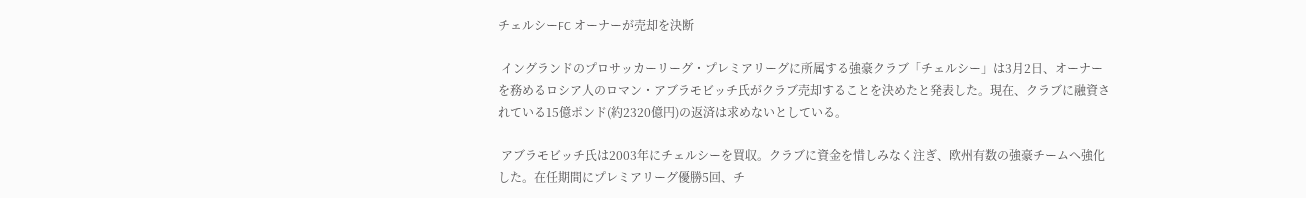チェルシーFC オーナーが売却を決断

 イングランドのプロサッカーリーグ・プレミアリーグに所属する強豪クラブ「チェルシー」は3月2日、オーナーを務めるロシア人のロマン・アブラモビッチ氏がクラブ売却することを決めたと発表した。現在、クラブに融資されている15億ポンド(約2320億円)の返済は求めないとしている。

 アブラモビッチ氏は2003年にチェルシーを買収。クラブに資金を惜しみなく注ぎ、欧州有数の強豪チームへ強化した。在任期間にプレミアリーグ優勝5回、チ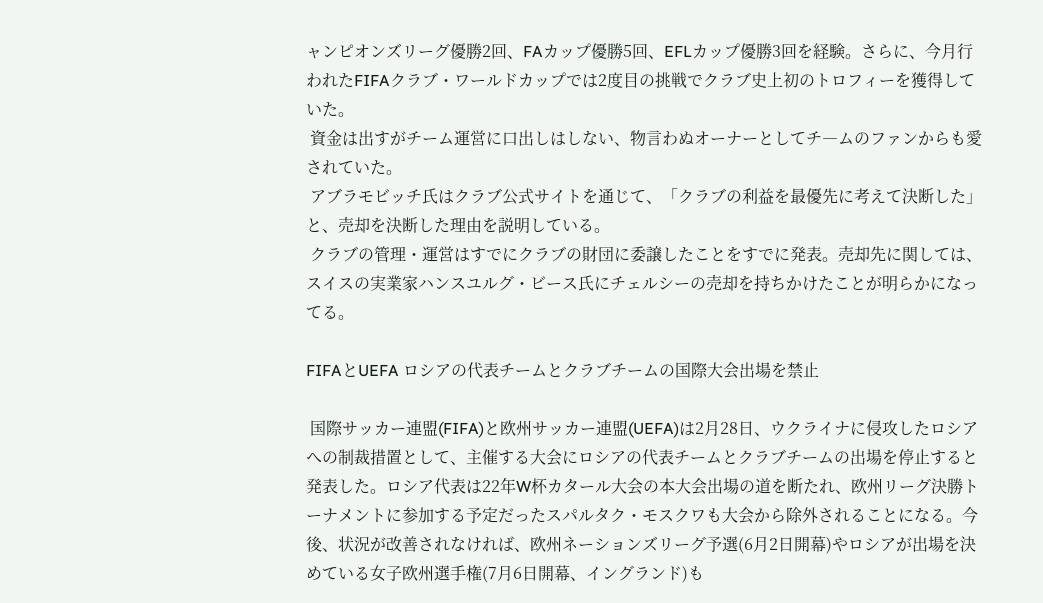ャンピオンズリーグ優勝2回、FAカップ優勝5回、EFLカップ優勝3回を経験。さらに、今月行われたFIFAクラブ・ワールドカップでは2度目の挑戦でクラブ史上初のトロフィーを獲得していた。
 資金は出すがチーム運営に口出しはしない、物言わぬオーナーとしてチ―ムのファンからも愛されていた。
 アブラモビッチ氏はクラブ公式サイトを通じて、「クラブの利益を最優先に考えて決断した」と、売却を決断した理由を説明している。
 クラブの管理・運営はすでにクラブの財団に委譲したことをすでに発表。売却先に関しては、スイスの実業家ハンスユルグ・ビース氏にチェルシーの売却を持ちかけたことが明らかになってる。

FIFAとUEFA ロシアの代表チームとクラブチームの国際大会出場を禁止

 国際サッカー連盟(FIFA)と欧州サッカー連盟(UEFA)は2月28日、ウクライナに侵攻したロシアへの制裁措置として、主催する大会にロシアの代表チームとクラブチームの出場を停止すると発表した。ロシア代表は22年W杯カタール大会の本大会出場の道を断たれ、欧州リーグ決勝トーナメントに参加する予定だったスパルタク・モスクワも大会から除外されることになる。今後、状況が改善されなければ、欧州ネーションズリーグ予選(6月2日開幕)やロシアが出場を決めている女子欧州選手権(7月6日開幕、イングランド)も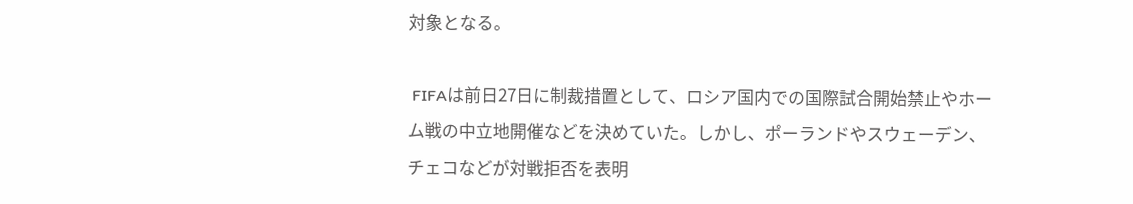対象となる。

 FIFAは前日27日に制裁措置として、ロシア国内での国際試合開始禁止やホーム戦の中立地開催などを決めていた。しかし、ポーランドやスウェーデン、チェコなどが対戦拒否を表明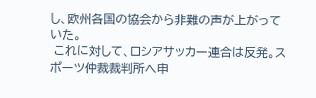し、欧州各国の協会から非難の声が上がっていた。
 これに対して、ロシアサッカー連合は反発。スポーツ仲裁裁判所へ申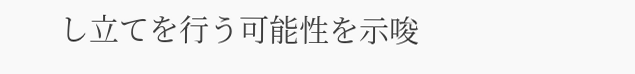し立てを行う可能性を示唆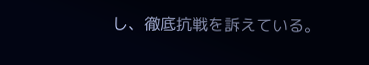し、徹底抗戦を訴えている。